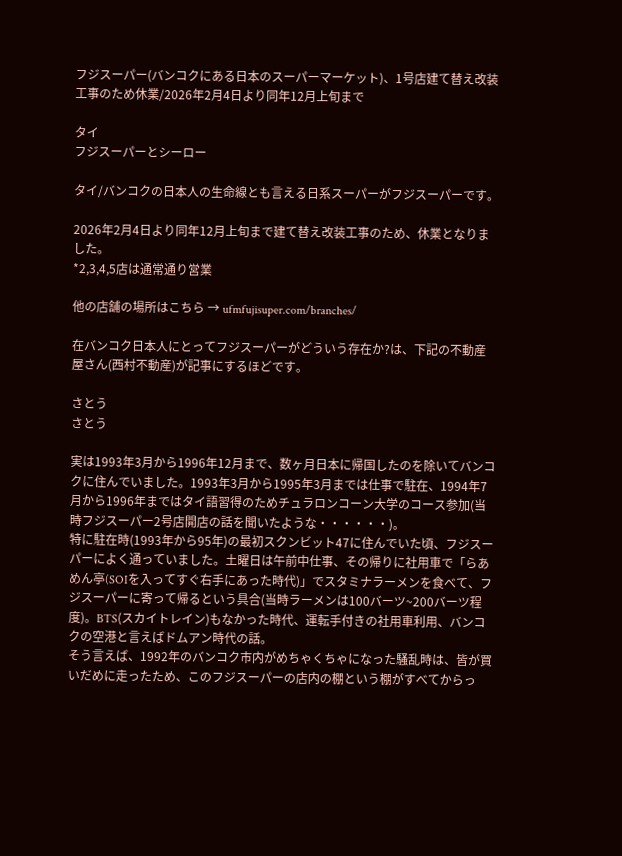フジスーパー(バンコクにある日本のスーパーマーケット)、1号店建て替え改装工事のため休業/2026年2月4日より同年12月上旬まで

タイ
フジスーパーとシーロー

タイ/バンコクの日本人の生命線とも言える日系スーパーがフジスーパーです。

2026年2月4日より同年12月上旬まで建て替え改装工事のため、休業となりました。
*2,3,4,5店は通常通り営業

他の店舗の場所はこちら → ufmfujisuper.com/branches/

在バンコク日本人にとってフジスーパーがどういう存在か?は、下記の不動産屋さん(西村不動産)が記事にするほどです。

さとう
さとう

実は1993年3月から1996年12月まで、数ヶ月日本に帰国したのを除いてバンコクに住んでいました。1993年3月から1995年3月までは仕事で駐在、1994年7月から1996年まではタイ語習得のためチュラロンコーン大学のコース参加(当時フジスーパー2号店開店の話を聞いたような・・・・・・)。
特に駐在時(1993年から95年)の最初スクンビット47に住んでいた頃、フジスーパーによく通っていました。土曜日は午前中仕事、その帰りに社用車で「らあめん亭(SOIを入ってすぐ右手にあった時代)」でスタミナラーメンを食べて、フジスーパーに寄って帰るという具合(当時ラーメンは100バーツ~200バーツ程度)。BTS(スカイトレイン)もなかった時代、運転手付きの社用車利用、バンコクの空港と言えばドムアン時代の話。
そう言えば、1992年のバンコク市内がめちゃくちゃになった騒乱時は、皆が買いだめに走ったため、このフジスーパーの店内の棚という棚がすべてからっ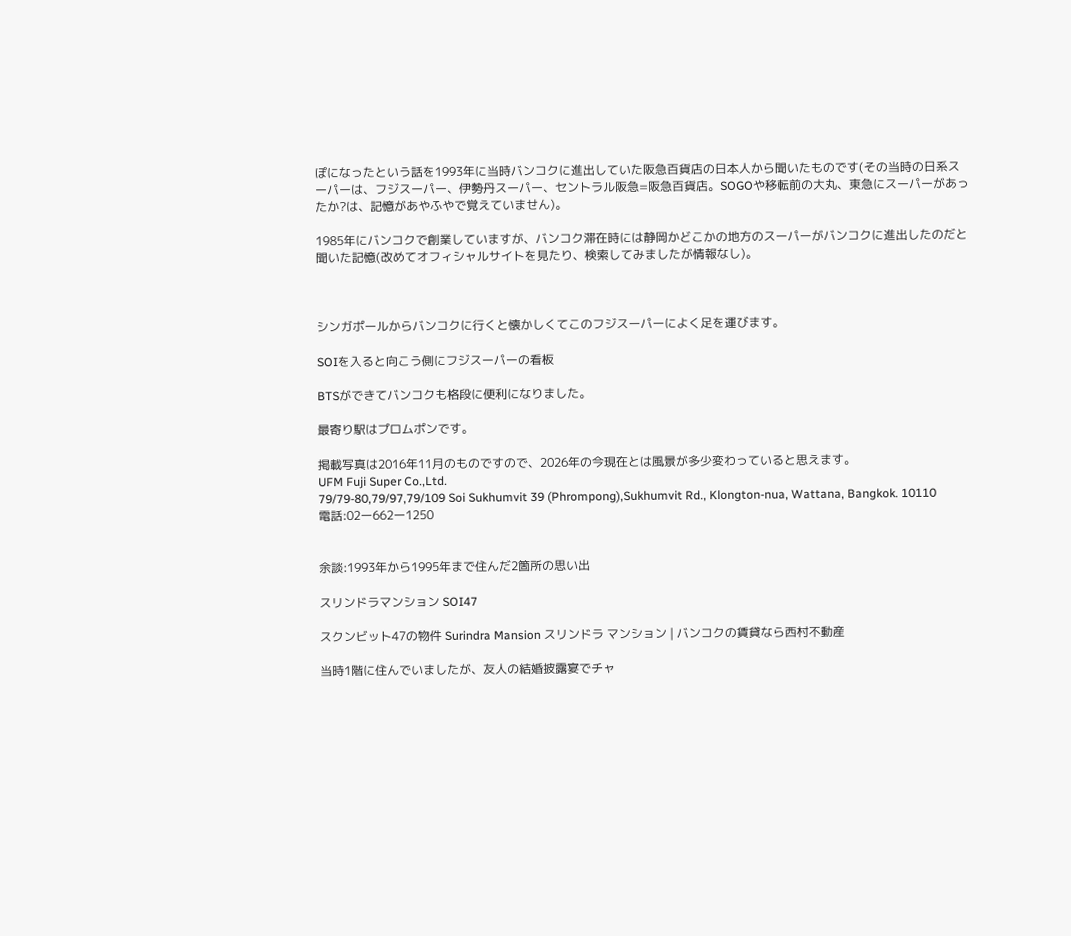ぽになったという話を1993年に当時バンコクに進出していた阪急百貨店の日本人から聞いたものです(その当時の日系スーパーは、フジスーパー、伊勢丹スーパー、セントラル阪急=阪急百貨店。SOGOや移転前の大丸、東急にスーパーがあったか?は、記憶があやふやで覚えていません)。

1985年にバンコクで創業していますが、バンコク滞在時には静岡かどこかの地方のスーパーがバンコクに進出したのだと聞いた記憶(改めてオフィシャルサイトを見たり、検索してみましたが情報なし)。



シンガポールからバンコクに行くと懐かしくてこのフジスーパーによく足を運びます。

SOIを入ると向こう側にフジスーパーの看板

BTSができてバンコクも格段に便利になりました。

最寄り駅はプロムポンです。

掲載写真は2016年11月のものですので、2026年の今現在とは風景が多少変わっていると思えます。
UFM Fuji Super Co.,Ltd.
79/79-80,79/97,79/109 Soi Sukhumvit 39 (Phrompong),Sukhumvit Rd., Klongton-nua, Wattana, Bangkok. 10110
電話:02ー662ー1250


余談:1993年から1995年まで住んだ2箇所の思い出

スリンドラマンション SOI47

スクンビット47の物件 Surindra Mansion スリンドラ マンション | バンコクの賃貸なら西村不動産

当時1階に住んでいましたが、友人の結婚披露宴でチャ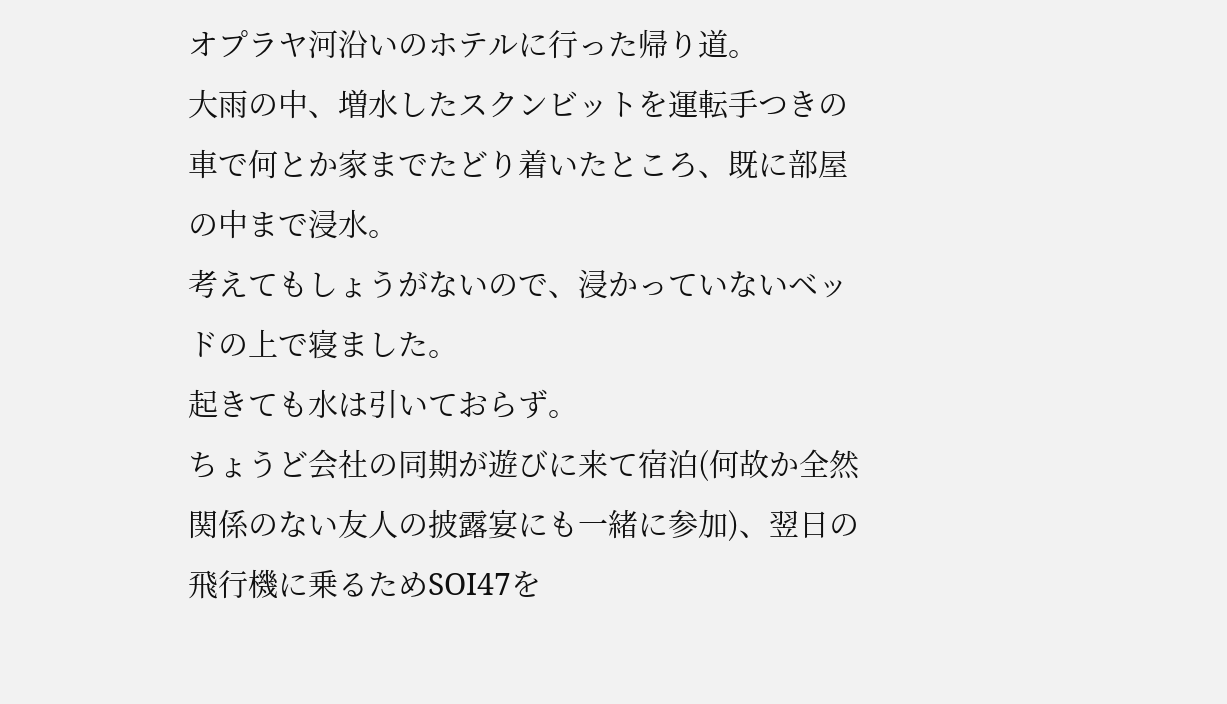オプラヤ河沿いのホテルに行った帰り道。
大雨の中、増水したスクンビットを運転手つきの車で何とか家までたどり着いたところ、既に部屋の中まで浸水。
考えてもしょうがないので、浸かっていないベッドの上で寝ました。
起きても水は引いておらず。
ちょうど会社の同期が遊びに来て宿泊(何故か全然関係のない友人の披露宴にも一緒に参加)、翌日の飛行機に乗るためSOI47を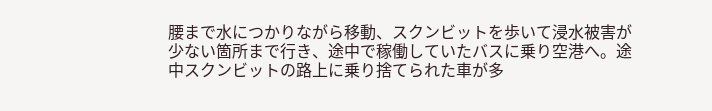腰まで水につかりながら移動、スクンビットを歩いて浸水被害が少ない箇所まで行き、途中で稼働していたバスに乗り空港へ。途中スクンビットの路上に乗り捨てられた車が多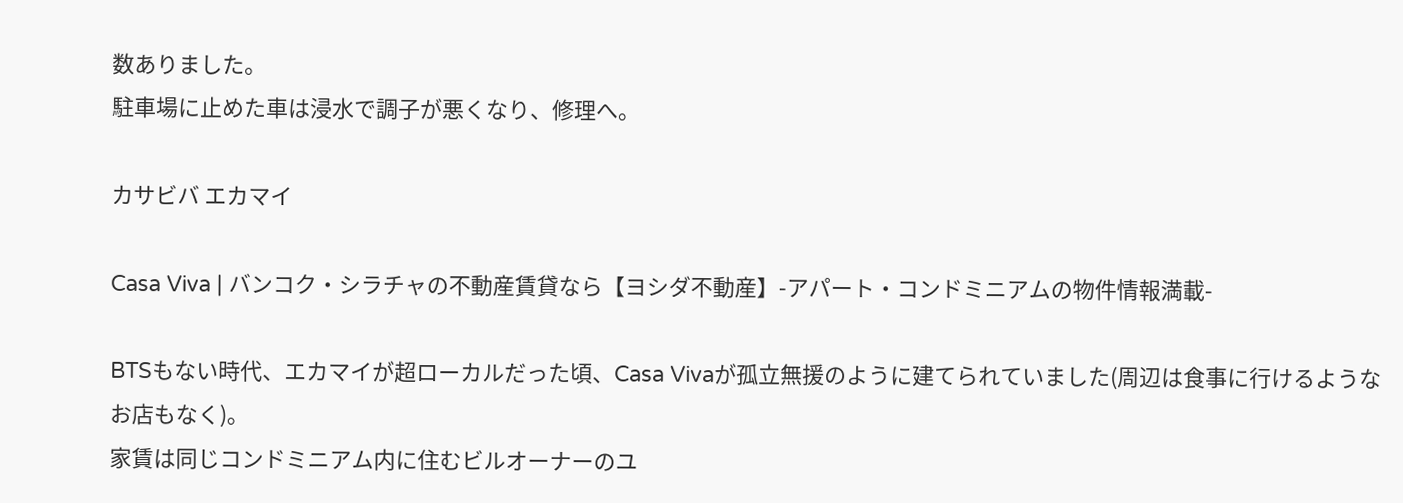数ありました。
駐車場に止めた車は浸水で調子が悪くなり、修理へ。

カサビバ エカマイ

Casa Viva | バンコク・シラチャの不動産賃貸なら【ヨシダ不動産】-アパート・コンドミニアムの物件情報満載-

BTSもない時代、エカマイが超ローカルだった頃、Casa Vivaが孤立無援のように建てられていました(周辺は食事に行けるようなお店もなく)。
家賃は同じコンドミニアム内に住むビルオーナーのユ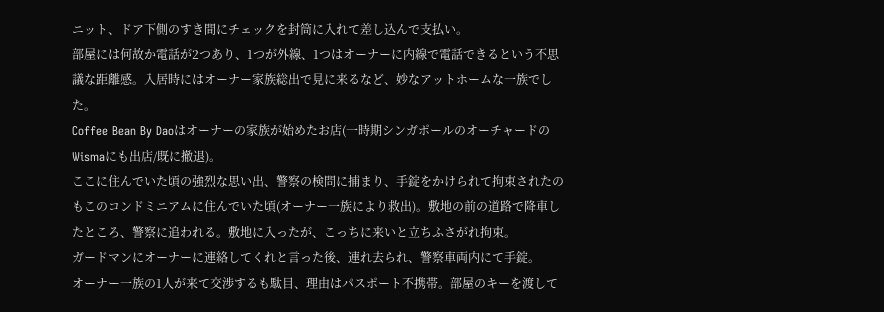ニット、ドア下側のすき間にチェックを封筒に入れて差し込んで支払い。
部屋には何故か電話が2つあり、1つが外線、1つはオーナーに内線で電話できるという不思議な距離感。入居時にはオーナー家族総出で見に来るなど、妙なアットホームな一族でした。
Coffee Bean By Daoはオーナーの家族が始めたお店(一時期シンガポールのオーチャードのWismaにも出店/既に撤退)。
ここに住んでいた頃の強烈な思い出、警察の検問に捕まり、手錠をかけられて拘束されたのもこのコンドミニアムに住んでいた頃(オーナー一族により救出)。敷地の前の道路で降車したところ、警察に追われる。敷地に入ったが、こっちに来いと立ちふさがれ拘束。
ガードマンにオーナーに連絡してくれと言った後、連れ去られ、警察車両内にて手錠。
オーナー一族の1人が来て交渉するも駄目、理由はパスポート不携帯。部屋のキーを渡して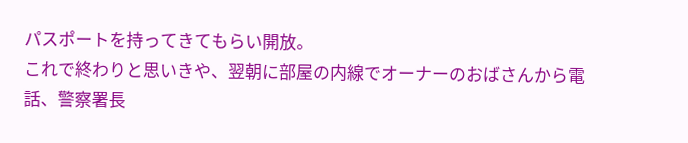パスポートを持ってきてもらい開放。
これで終わりと思いきや、翌朝に部屋の内線でオーナーのおばさんから電話、警察署長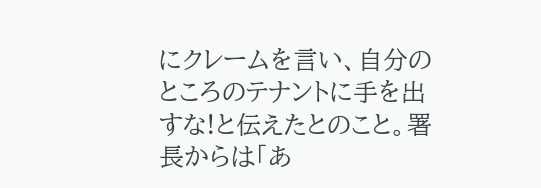にクレームを言い、自分のところのテナントに手を出すな!と伝えたとのこと。署長からは「あ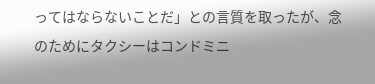ってはならないことだ」との言質を取ったが、念のためにタクシーはコンドミニ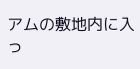アムの敷地内に入っ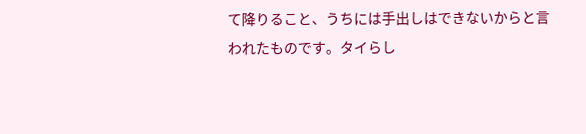て降りること、うちには手出しはできないからと言われたものです。タイらし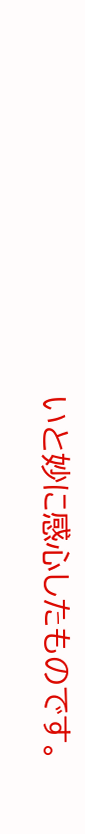いと妙に感心したものです。